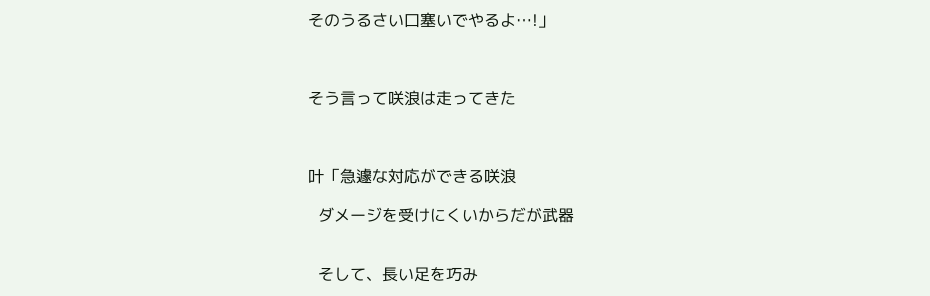そのうるさい口塞いでやるよ…!」



そう言って咲浪は走ってきた



叶「急遽な対応ができる咲浪

  ダメージを受けにくいからだが武器


  そして、長い足を巧み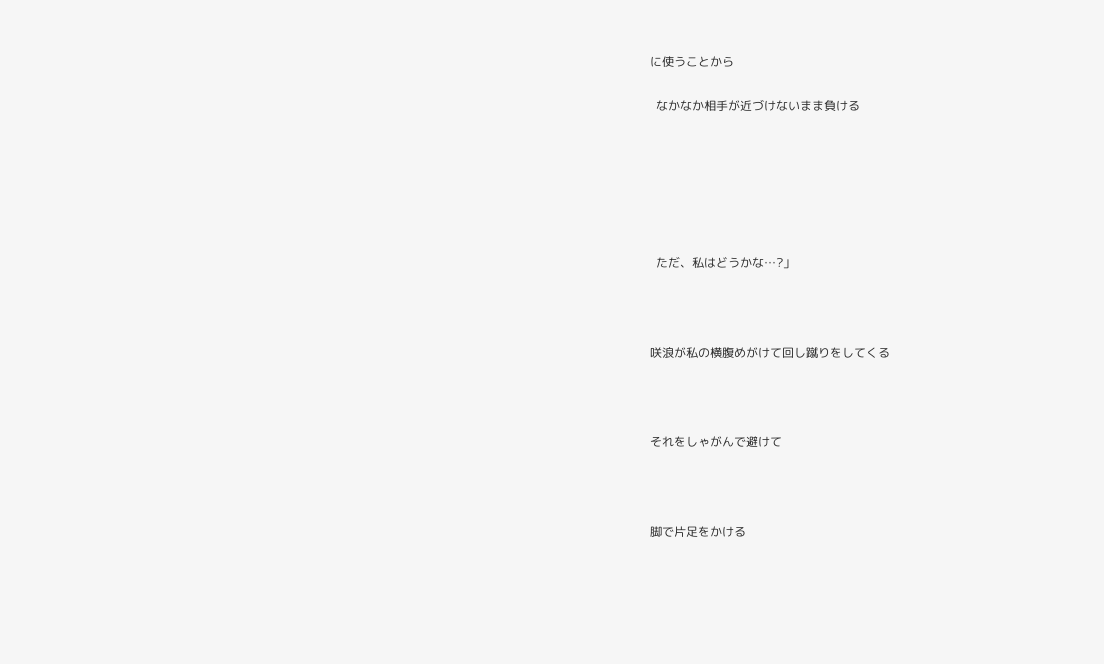に使うことから

  なかなか相手が近づけないまま負ける






  ただ、私はどうかな…?」



咲浪が私の横腹めがけて回し蹴りをしてくる



それをしゃがんで避けて



脚で片足をかける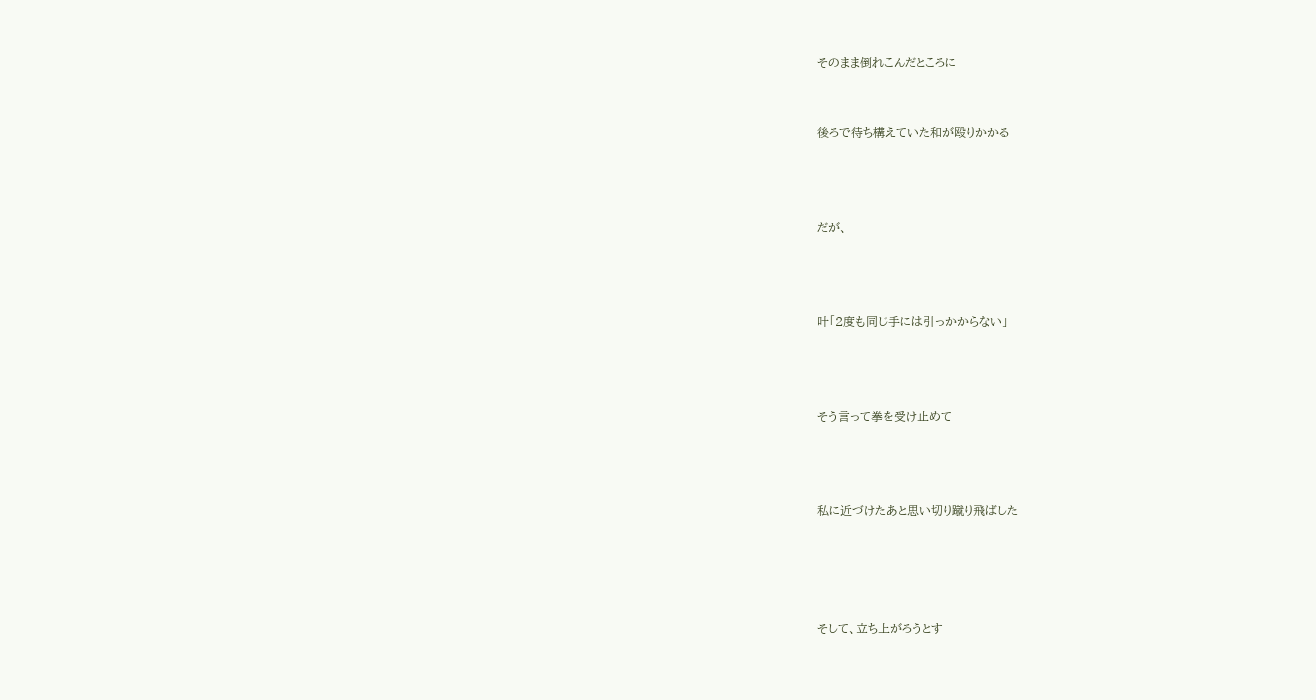そのまま倒れこんだところに


後ろで待ち構えていた和が殴りかかる



だが、



叶「2度も同じ手には引っかからない」



そう言って拳を受け止めて



私に近づけたあと思い切り蹴り飛ばした




そして、立ち上がろうとす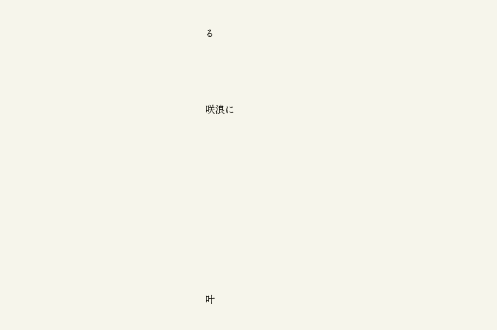る



咲浪に









叶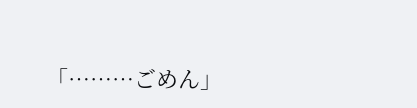「………ごめん」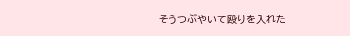そうつぶやいて殴りを入れた